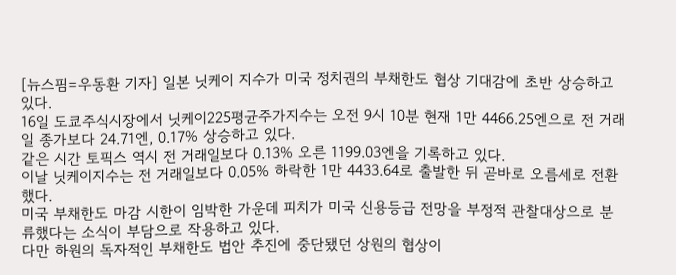[뉴스핌=우동환 기자] 일본 닛케이 지수가 미국 정치권의 부채한도 협상 기대감에 초반 상승하고 있다.
16일 도쿄주식시장에서 닛케이225평균주가지수는 오전 9시 10분 현재 1만 4466.25엔으로 전 거래일 종가보다 24.71엔, 0.17% 상승하고 있다.
같은 시간 토픽스 역시 전 거래일보다 0.13% 오른 1199.03엔을 기록하고 있다.
이날 닛케이지수는 전 거래일보다 0.05% 하락한 1만 4433.64로 출발한 뒤 곧바로 오름세로 전환했다.
미국 부채한도 마감 시한이 임박한 가운데 피치가 미국 신용등급 전망을 부정적 관찰대상으로 분류했다는 소식이 부담으로 작용하고 있다.
다만 하원의 독자적인 부채한도 법안 추진에 중단됐던 상원의 협상이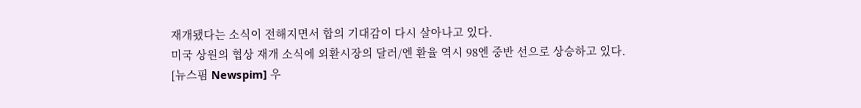재개됐다는 소식이 전해지면서 합의 기대감이 다시 살아나고 있다.
미국 상원의 협상 재개 소식에 외환시장의 달러/엔 환율 역시 98엔 중반 선으로 상승하고 있다.
[뉴스핌 Newspim] 우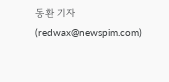동환 기자 (redwax@newspim.com)